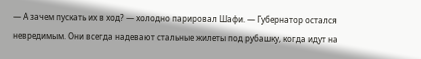— А зачем пускать их в ход? — холодно парировал Шафи. — Губернатор остался невредимым. Они всегда надевают стальные жилеты под рубашку, когда идут на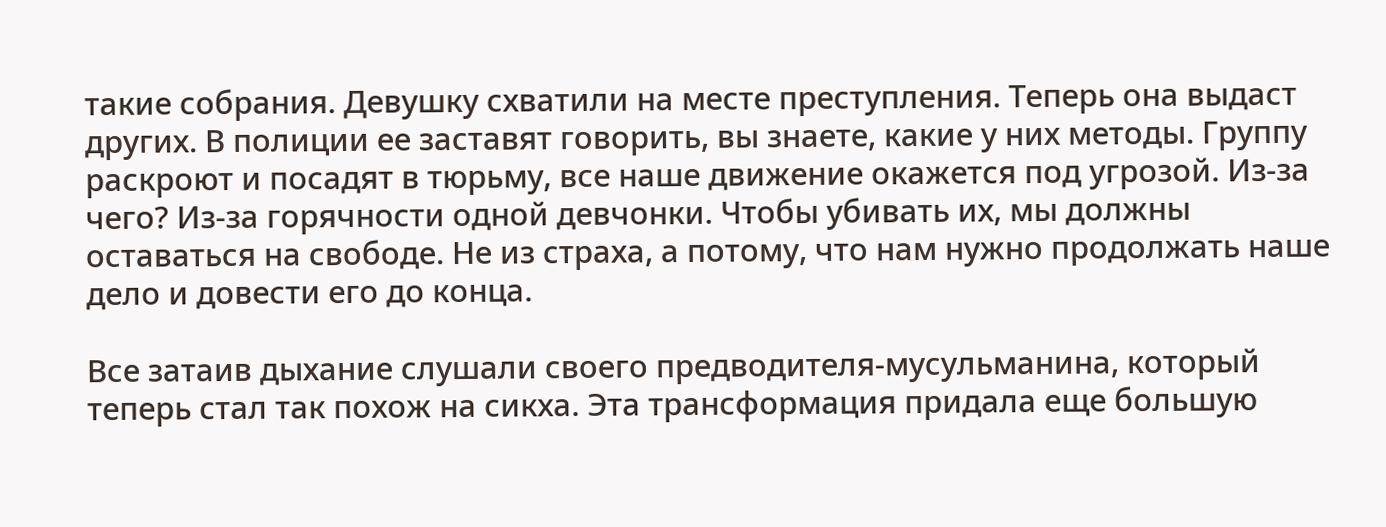такие собрания. Девушку схватили на месте преступления. Теперь она выдаст других. В полиции ее заставят говорить, вы знаете, какие у них методы. Группу раскроют и посадят в тюрьму, все наше движение окажется под угрозой. Из-за чего? Из-за горячности одной девчонки. Чтобы убивать их, мы должны оставаться на свободе. Не из страха, а потому, что нам нужно продолжать наше дело и довести его до конца.

Все затаив дыхание слушали своего предводителя-мусульманина, который теперь стал так похож на сикха. Эта трансформация придала еще большую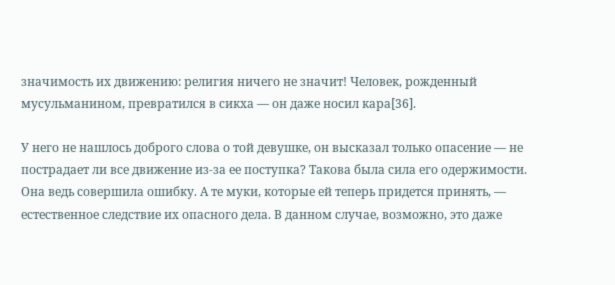значимость их движению: религия ничего не значит! Человек, рожденный мусульманином, превратился в сикха — он даже носил кара[36].

У него не нашлось доброго слова о той девушке, он высказал только опасение — не пострадает ли все движение из-за ее поступка? Такова была сила его одержимости. Она ведь совершила ошибку. А те муки, которые ей теперь придется принять, — естественное следствие их опасного дела. В данном случае, возможно, это даже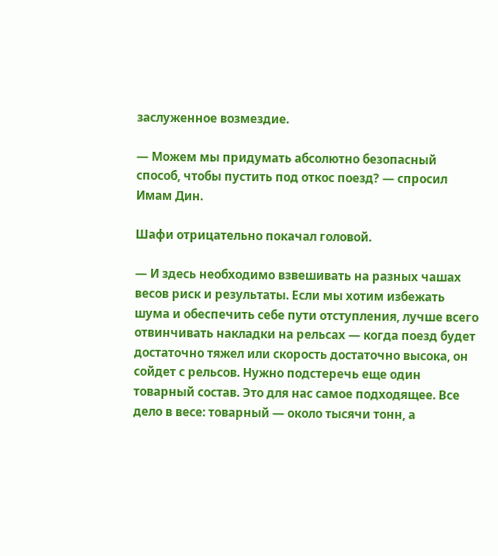заслуженное возмездие.

— Можем мы придумать абсолютно безопасный способ, чтобы пустить под откос поезд? — спросил Имам Дин.

Шафи отрицательно покачал головой.

— И здесь необходимо взвешивать на разных чашах весов риск и результаты. Если мы хотим избежать шума и обеспечить себе пути отступления, лучше всего отвинчивать накладки на рельсах — когда поезд будет достаточно тяжел или скорость достаточно высока, он сойдет с рельсов. Нужно подстеречь еще один товарный состав. Это для нас самое подходящее. Все дело в весе: товарный — около тысячи тонн, а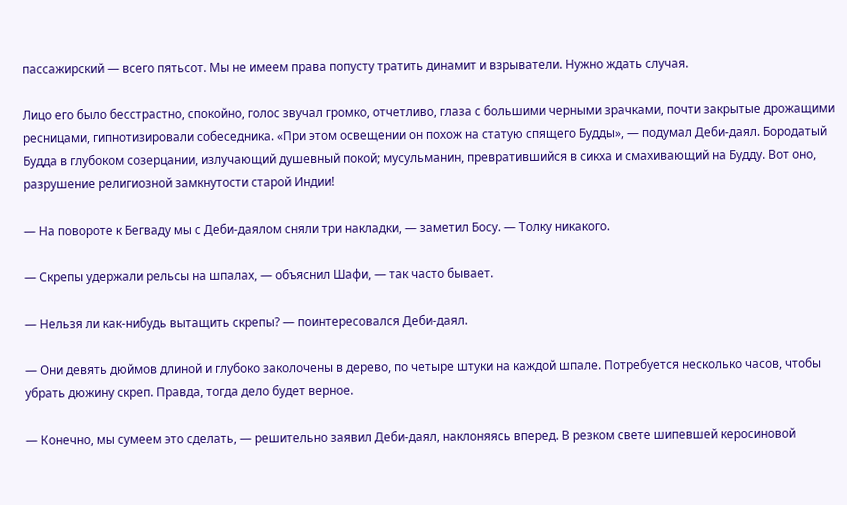пассажирский — всего пятьсот. Мы не имеем права попусту тратить динамит и взрыватели. Нужно ждать случая.

Лицо его было бесстрастно, спокойно, голос звучал громко, отчетливо, глаза с большими черными зрачками, почти закрытые дрожащими ресницами, гипнотизировали собеседника. «При этом освещении он похож на статую спящего Будды», — подумал Деби-даял. Бородатый Будда в глубоком созерцании, излучающий душевный покой; мусульманин, превратившийся в сикха и смахивающий на Будду. Вот оно, разрушение религиозной замкнутости старой Индии!

— На повороте к Бегваду мы с Деби-даялом сняли три накладки, — заметил Босу. — Толку никакого.

— Скрепы удержали рельсы на шпалах, — объяснил Шафи, — так часто бывает.

— Нельзя ли как-нибудь вытащить скрепы? — поинтересовался Деби-даял.

— Они девять дюймов длиной и глубоко заколочены в дерево, по четыре штуки на каждой шпале. Потребуется несколько часов, чтобы убрать дюжину скреп. Правда, тогда дело будет верное.

— Конечно, мы сумеем это сделать, — решительно заявил Деби-даял, наклоняясь вперед. В резком свете шипевшей керосиновой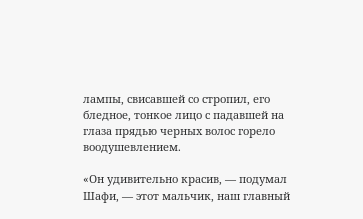лампы, свисавшей со стропил, его бледное, тонкое лицо с падавшей на глаза прядью черных волос горело воодушевлением.

«Он удивительно красив, — подумал Шафи, — этот мальчик, наш главный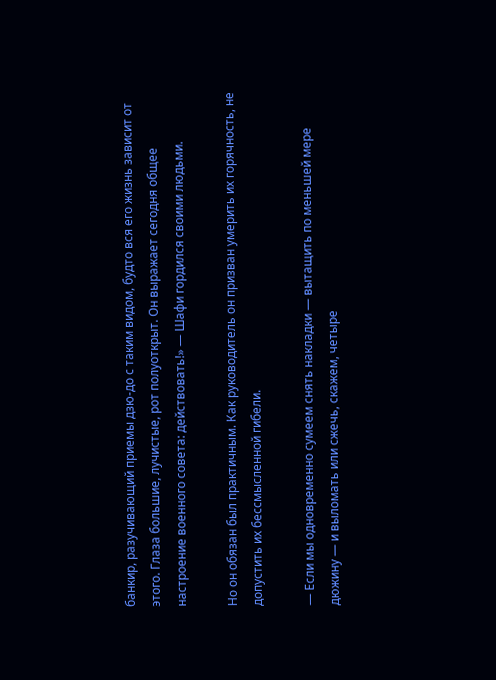банкир, разучивающий приемы дзю-до с таким видом, будто вся его жизнь зависит от этого. Глаза большие, лучистые, рот полуоткрыт. Он выражает сегодня общее настроение военного совета: действовать!» — Шафи гордился своими людьми.

Но он обязан был практичным. Как руководитель он призван умерить их горячность, не допустить их бессмысленной гибели.

— Если мы одновременно сумеем снять накладки — вытащить по меньшей мере дюжину — и выломать или сжечь, скажем, четыре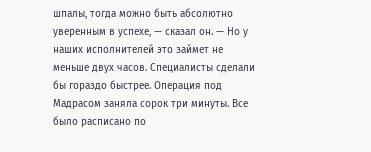шпалы, тогда можно быть абсолютно уверенным в успехе, — сказал он. — Но у наших исполнителей это займет не меньше двух часов. Специалисты сделали бы гораздо быстрее. Операция под Мадрасом заняла сорок три минуты. Все было расписано по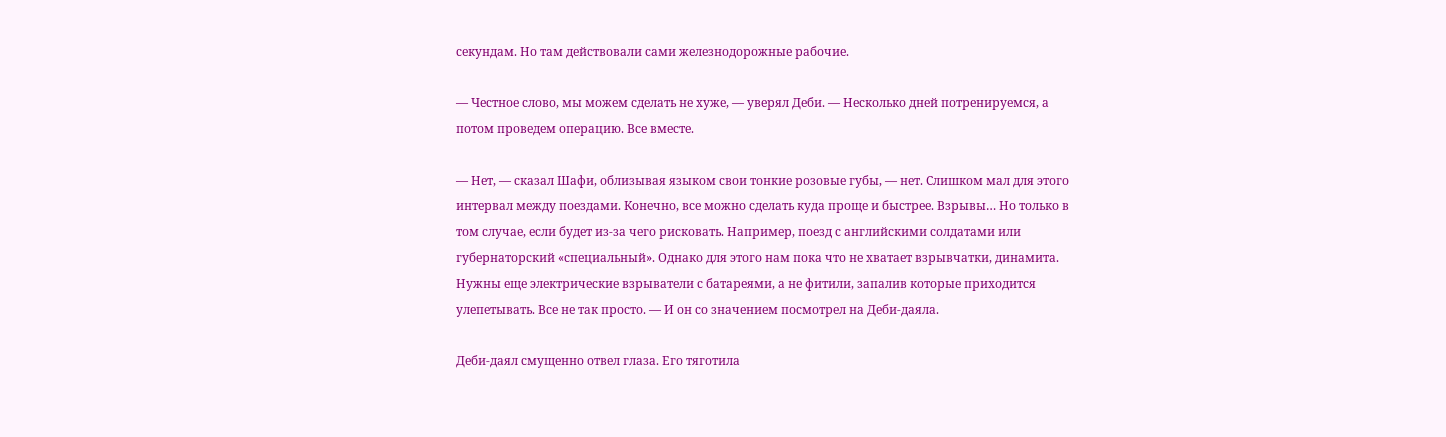секундам. Но там действовали сами железнодорожные рабочие.

— Честное слово, мы можем сделать не хуже, — уверял Деби. — Несколько дней потренируемся, а потом проведем операцию. Все вместе.

— Нет, — сказал Шафи, облизывая языком свои тонкие розовые губы, — нет. Слишком мал для этого интервал между поездами. Конечно, все можно сделать куда проще и быстрее. Взрывы… Но только в том случае, если будет из-за чего рисковать. Например, поезд с английскими солдатами или губернаторский «специальный». Однако для этого нам пока что не хватает взрывчатки, динамита. Нужны еще электрические взрыватели с батареями, а не фитили, запалив которые приходится улепетывать. Все не так просто. — И он со значением посмотрел на Деби-даяла.

Деби-даял смущенно отвел глаза. Его тяготила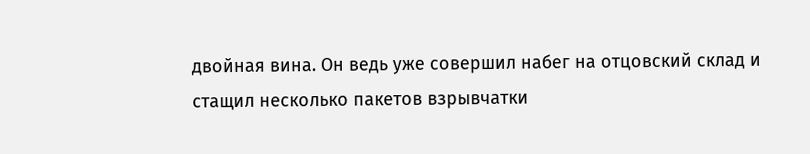двойная вина. Он ведь уже совершил набег на отцовский склад и стащил несколько пакетов взрывчатки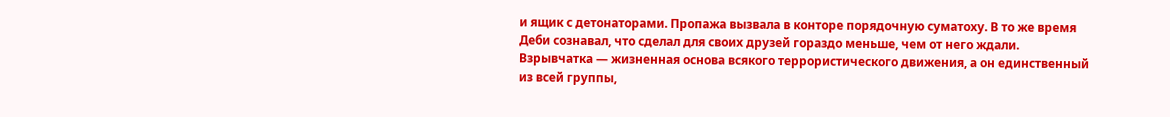и ящик с детонаторами. Пропажа вызвала в конторе порядочную суматоху. В то же время Деби сознавал, что сделал для своих друзей гораздо меньше, чем от него ждали. Взрывчатка — жизненная основа всякого террористического движения, а он единственный из всей группы,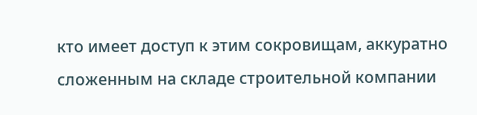кто имеет доступ к этим сокровищам, аккуратно сложенным на складе строительной компании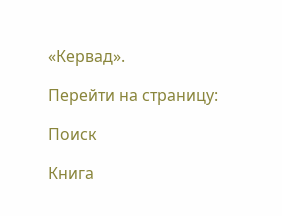«Кервад».

Перейти на страницу:

Поиск

Книга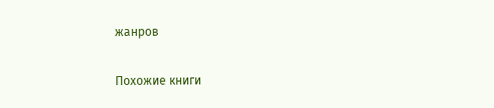жанров

Похожие книги